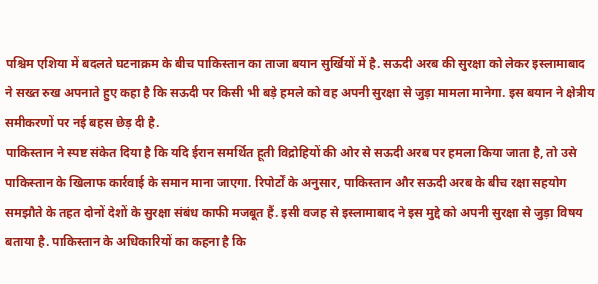पश्चिम एशिया में बदलते घटनाक्रम के बीच पाकिस्तान का ताजा बयान सुर्खियों में है. सऊदी अरब की सुरक्षा को लेकर इस्लामाबाद ने सख्त रुख अपनाते हुए कहा है कि सऊदी पर किसी भी बड़े हमले को वह अपनी सुरक्षा से जुड़ा मामला मानेगा. इस बयान ने क्षेत्रीय समीकरणों पर नई बहस छेड़ दी है.
पाकिस्तान ने स्पष्ट संकेत दिया है कि यदि ईरान समर्थित हूती विद्रोहियों की ओर से सऊदी अरब पर हमला किया जाता है, तो उसे पाकिस्तान के खिलाफ कार्रवाई के समान माना जाएगा. रिपोर्टों के अनुसार, पाकिस्तान और सऊदी अरब के बीच रक्षा सहयोग समझौते के तहत दोनों देशों के सुरक्षा संबंध काफी मजबूत हैं. इसी वजह से इस्लामाबाद ने इस मुद्दे को अपनी सुरक्षा से जुड़ा विषय बताया है. पाकिस्तान के अधिकारियों का कहना है कि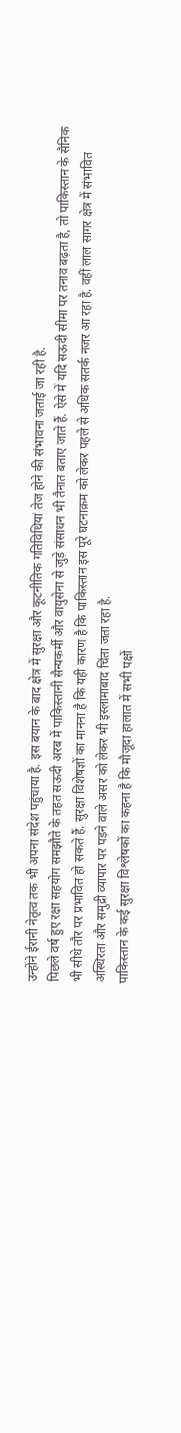उन्होंने ईरानी नेतृत्व तक भी अपना संदेश पहुंचाया है. इस बयान के बाद क्षेत्र में सुरक्षा और कूटनीतिक गतिविधियां तेज होने की संभावना जताई जा रही है.
पिछले वर्ष हुए रक्षा सहयोग समझौते के तहत सऊदी अरब में पाकिस्तानी सैन्यकर्मी और वायुसेना से जुड़े संसाधन भी तैनात बताए जाते हैं. ऐसे में यदि सऊदी सीमा पर तनाव बढ़ता है, तो पाकिस्तान के सैनिक भी सीधे तौर पर प्रभावित हो सकते हैं. सुरक्षा विशेषज्ञों का मानना है कि यही कारण है कि पाकिस्तान इस पूरे घटनाक्रम को लेकर पहले से अधिक सतर्क नजर आ रहा है. वहीं लाल सागर क्षेत्र में संभावित अस्थिरता और समुद्री व्यापार पर पड़ने वाले असर को लेकर भी इस्लामाबाद चिंता जता रहा है.
पाकिस्तान के कई सुरक्षा विश्लेषकों का कहना है कि मौजूदा हालात में सभी पक्षों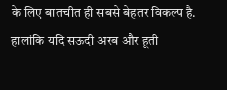के लिए बातचीत ही सबसे बेहतर विकल्प है. हालांकि यदि सऊदी अरब और हूती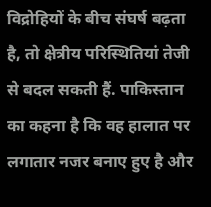विद्रोहियों के बीच संघर्ष बढ़ता है, तो क्षेत्रीय परिस्थितियां तेजी से बदल सकती हैं. पाकिस्तान का कहना है कि वह हालात पर लगातार नजर बनाए हुए है और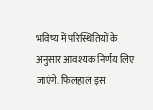भविष्य में परिस्थितियों के अनुसार आवश्यक निर्णय लिए जाएंगे. फिलहाल इस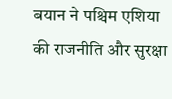बयान ने पश्चिम एशिया की राजनीति और सुरक्षा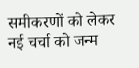समीकरणों को लेकर नई चर्चा को जन्म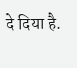दे दिया है.